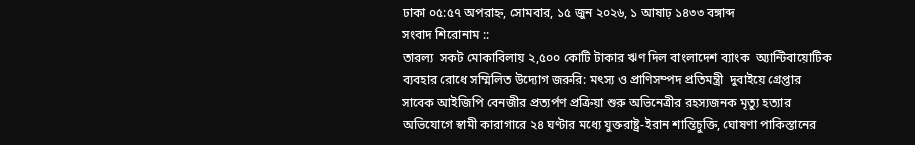ঢাকা ০৫:৫৭ অপরাহ্ন, সোমবার, ১৫ জুন ২০২৬, ১ আষাঢ় ১৪৩৩ বঙ্গাব্দ
সংবাদ শিরোনাম ::
তারল্য  সকট মোকাবিলায় ২,৫০০ কোটি টাকার ঋণ দিল বাংলাদেশ ব্যাংক  অ্যান্টিবায়োটিক ব্যবহার রোধে সম্মিলিত উদ্যোগ জরুরি: মৎস্য ও প্রাণিসম্পদ প্রতিমন্ত্রী  দুবাইয়ে গ্রেপ্তার সাবেক আইজিপি বেনজীর প্রত্যর্পণ প্রক্রিয়া শুরু অভিনেত্রীর রহস্যজনক মৃত্যু হত্যার অভিযোগে স্বামী কারাগারে ২৪ ঘণ্টার মধ্যে যুক্তরাষ্ট্র-ইরান শান্তিচুক্তি, ঘোষণা পাকিস্তানের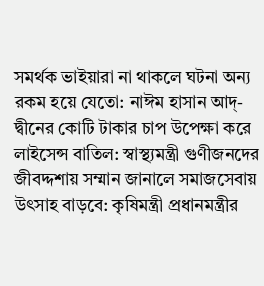সমর্থক ভাইয়ারা না থাকলে ঘটনা অন্য রকম হয়ে যেতো: নাঈম হাসান আদ্-দ্বীনের কোটি টাকার চাপ উপেক্ষা করে লাইসেন্স বাতিল: স্বাস্থ্যমন্ত্রী গুণীজনদের জীবদ্দশায় সম্মান জানালে সমাজসেবায় উৎসাহ বাড়বে: কৃষিমন্ত্রী প্রধানমন্ত্রীর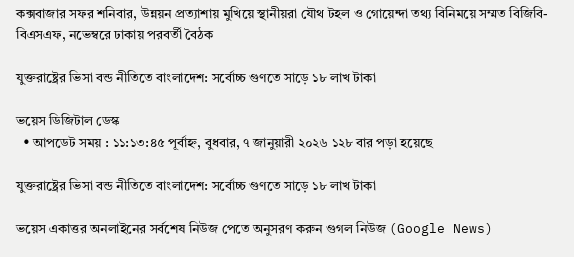কক্সবাজার সফর শনিবার, উন্নয়ন প্রত্যাশায় মুখিয়ে স্থানীয়রা যৌথ টহল ও গোয়েন্দা তথ্য বিনিময়ে সম্মত বিজিবি-বিএসএফ, নভেম্বরে ঢাকায় পরবর্তী বৈঠক

যুক্তরাষ্ট্রের ভিসা বন্ড নীতিতে বাংলাদেশ: সর্বোচ্চ গুণতে সাড়ে ১৮ লাখ টাকা

ভয়েস ডিজিটাল ডেস্ক
  • আপডেট সময় : ১১:১৩:৪৫ পূর্বাহ্ন, বুধবার, ৭ জানুয়ারী ২০২৬ ১২৮ বার পড়া হয়েছে

যুক্তরাষ্ট্রের ভিসা বন্ড নীতিতে বাংলাদেশ: সর্বোচ্চ গুণতে সাড়ে ১৮ লাখ টাকা

ভয়েস একাত্তর অনলাইনের সর্বশেষ নিউজ পেতে অনুসরণ করুন গুগল নিউজ (Google News)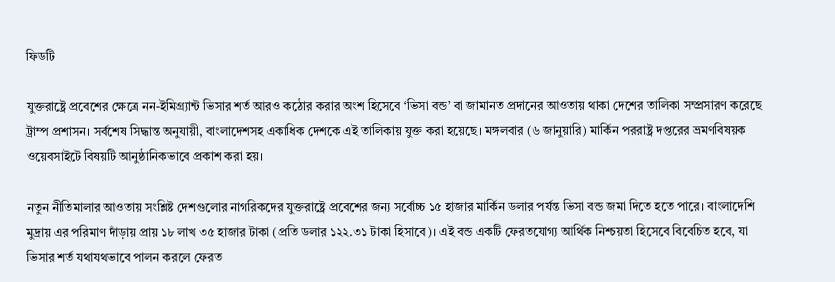ফিডটি

যুক্তরাষ্ট্রে প্রবেশের ক্ষেত্রে নন-ইমিগ্র্যান্ট ভিসার শর্ত আরও কঠোর করার অংশ হিসেবে ‘ভিসা বন্ড’ বা জামানত প্রদানের আওতায় থাকা দেশের তালিকা সম্প্রসারণ করেছে ট্রাম্প প্রশাসন। সর্বশেষ সিদ্ধান্ত অনুযায়ী, বাংলাদেশসহ একাধিক দেশকে এই তালিকায় যুক্ত করা হয়েছে। মঙ্গলবার (৬ জানুয়ারি) মার্কিন পররাষ্ট্র দপ্তরের ভ্রমণবিষয়ক ওয়েবসাইটে বিষয়টি আনুষ্ঠানিকভাবে প্রকাশ করা হয়।

নতুন নীতিমালার আওতায় সংশ্লিষ্ট দেশগুলোর নাগরিকদের যুক্তরাষ্ট্রে প্রবেশের জন্য সর্বোচ্চ ১৫ হাজার মার্কিন ডলার পর্যন্ত ভিসা বন্ড জমা দিতে হতে পারে। বাংলাদেশি মুদ্রায় এর পরিমাণ দাঁড়ায় প্রায় ১৮ লাখ ৩৫ হাজার টাকা (প্রতি ডলার ১২২.৩১ টাকা হিসাবে)। এই বন্ড একটি ফেরতযোগ্য আর্থিক নিশ্চয়তা হিসেবে বিবেচিত হবে, যা ভিসার শর্ত যথাযথভাবে পালন করলে ফেরত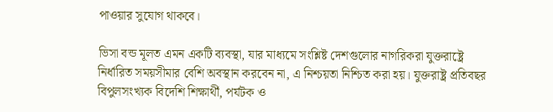পাওয়ার সুযোগ থাকবে।

ভিসা বন্ড মূলত এমন একটি ব্যবস্থা, যার মাধ্যমে সংশ্লিষ্ট দেশগুলোর নাগরিকরা যুক্তরাষ্ট্রে নির্ধারিত সময়সীমার বেশি অবস্থান করবেন না, এ নিশ্চয়তা নিশ্চিত করা হয়। যুক্তরাষ্ট্র প্রতিবছর বিপুলসংখ্যক বিদেশি শিক্ষার্থী, পর্যটক ও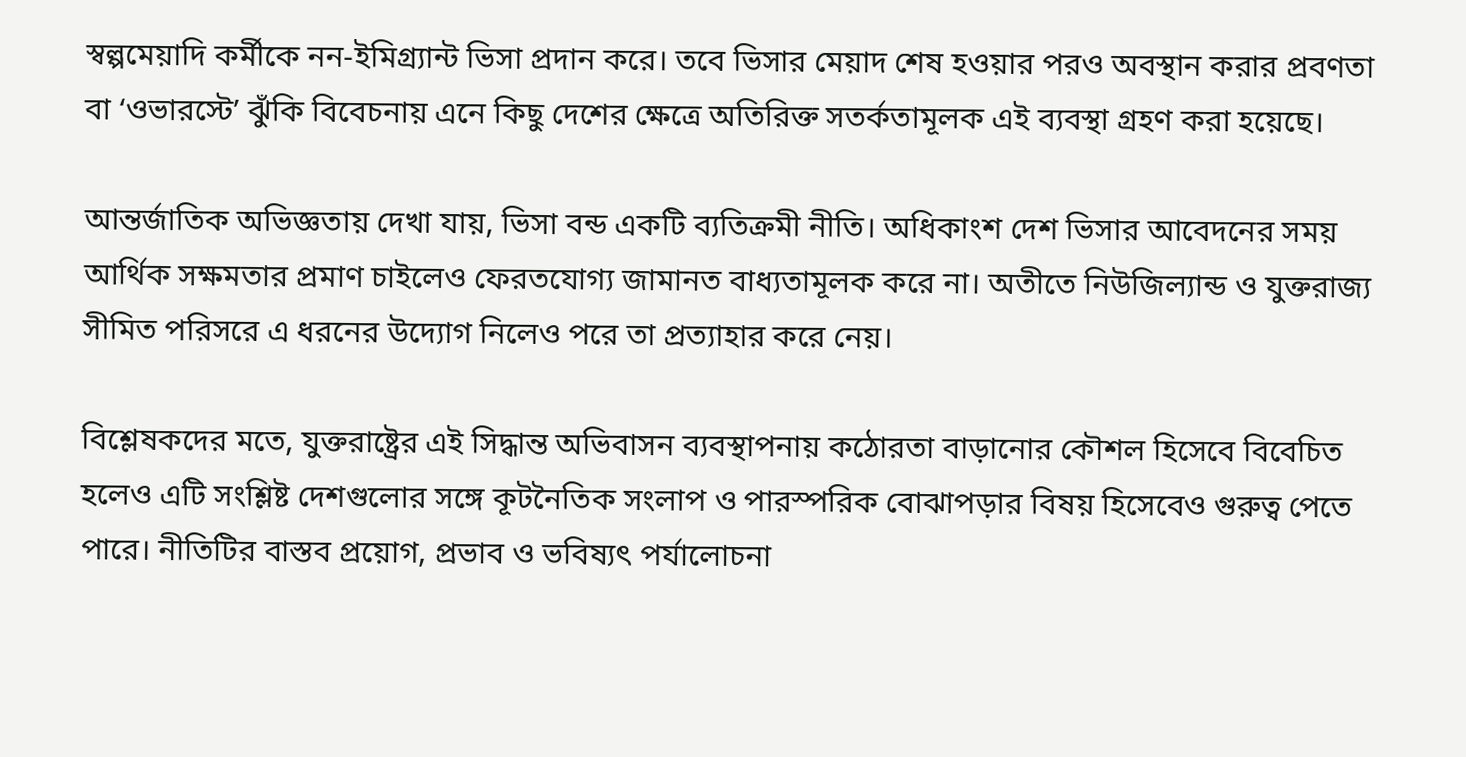স্বল্পমেয়াদি কর্মীকে নন-ইমিগ্র্যান্ট ভিসা প্রদান করে। তবে ভিসার মেয়াদ শেষ হওয়ার পরও অবস্থান করার প্রবণতা বা ‘ওভারস্টে’ ঝুঁকি বিবেচনায় এনে কিছু দেশের ক্ষেত্রে অতিরিক্ত সতর্কতামূলক এই ব্যবস্থা গ্রহণ করা হয়েছে।

আন্তর্জাতিক অভিজ্ঞতায় দেখা যায়, ভিসা বন্ড একটি ব্যতিক্রমী নীতি। অধিকাংশ দেশ ভিসার আবেদনের সময় আর্থিক সক্ষমতার প্রমাণ চাইলেও ফেরতযোগ্য জামানত বাধ্যতামূলক করে না। অতীতে নিউজিল্যান্ড ও যুক্তরাজ্য সীমিত পরিসরে এ ধরনের উদ্যোগ নিলেও পরে তা প্রত্যাহার করে নেয়।

বিশ্লেষকদের মতে, যুক্তরাষ্ট্রের এই সিদ্ধান্ত অভিবাসন ব্যবস্থাপনায় কঠোরতা বাড়ানোর কৌশল হিসেবে বিবেচিত হলেও এটি সংশ্লিষ্ট দেশগুলোর সঙ্গে কূটনৈতিক সংলাপ ও পারস্পরিক বোঝাপড়ার বিষয় হিসেবেও গুরুত্ব পেতে পারে। নীতিটির বাস্তব প্রয়োগ, প্রভাব ও ভবিষ্যৎ পর্যালোচনা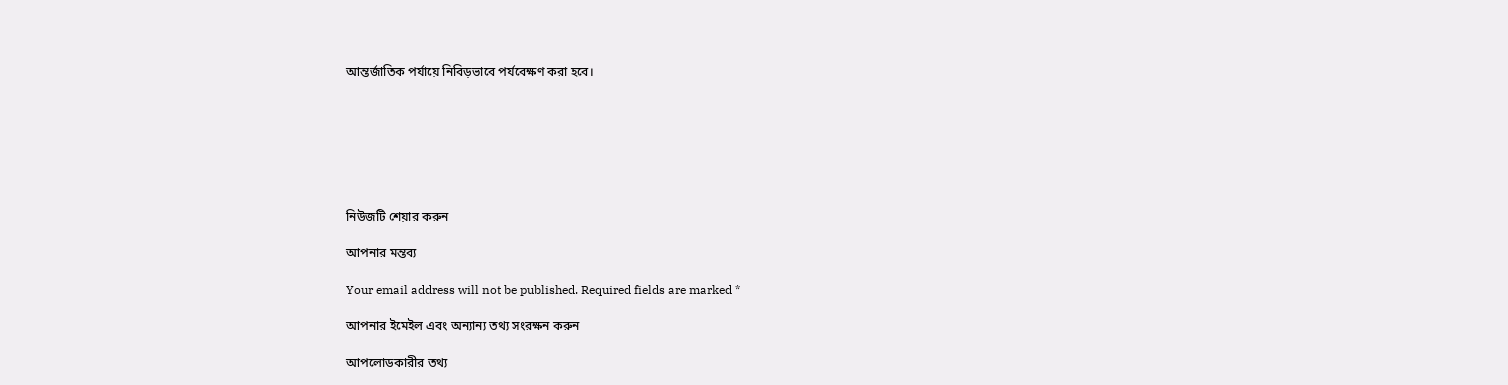আন্তর্জাতিক পর্যায়ে নিবিড়ভাবে পর্যবেক্ষণ করা হবে।







নিউজটি শেয়ার করুন

আপনার মন্তব্য

Your email address will not be published. Required fields are marked *

আপনার ইমেইল এবং অন্যান্য তথ্য সংরক্ষন করুন

আপলোডকারীর তথ্য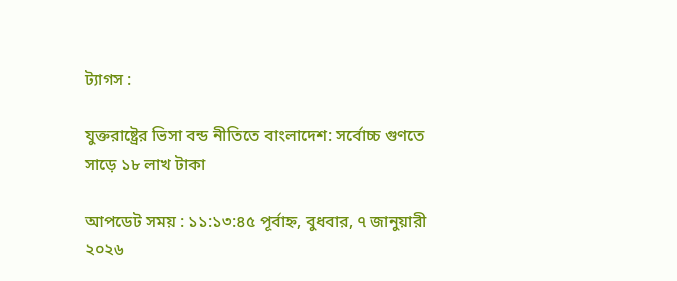ট্যাগস :

যুক্তরাষ্ট্রের ভিসা বন্ড নীতিতে বাংলাদেশ: সর্বোচ্চ গুণতে সাড়ে ১৮ লাখ টাকা

আপডেট সময় : ১১:১৩:৪৫ পূর্বাহ্ন, বুধবার, ৭ জানুয়ারী ২০২৬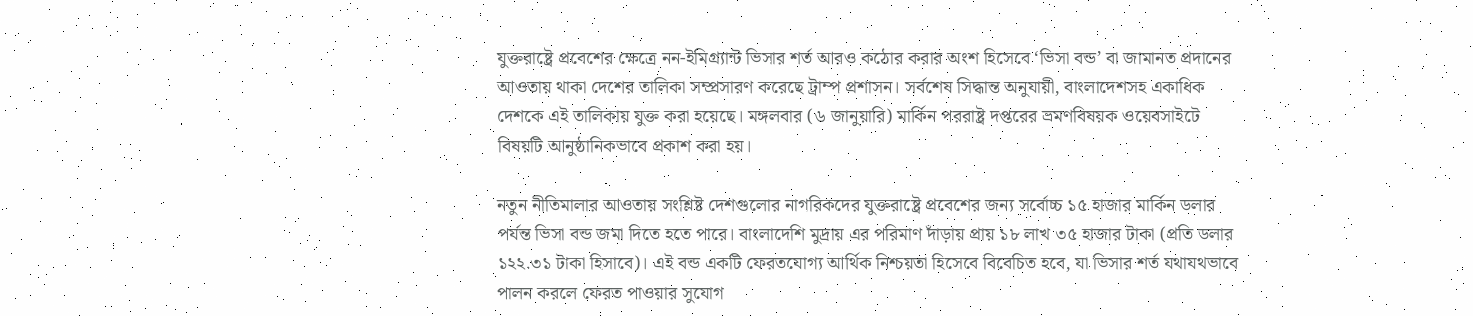যুক্তরাষ্ট্রে প্রবেশের ক্ষেত্রে নন-ইমিগ্র্যান্ট ভিসার শর্ত আরও কঠোর করার অংশ হিসেবে ‘ভিসা বন্ড’ বা জামানত প্রদানের আওতায় থাকা দেশের তালিকা সম্প্রসারণ করেছে ট্রাম্প প্রশাসন। সর্বশেষ সিদ্ধান্ত অনুযায়ী, বাংলাদেশসহ একাধিক দেশকে এই তালিকায় যুক্ত করা হয়েছে। মঙ্গলবার (৬ জানুয়ারি) মার্কিন পররাষ্ট্র দপ্তরের ভ্রমণবিষয়ক ওয়েবসাইটে বিষয়টি আনুষ্ঠানিকভাবে প্রকাশ করা হয়।

নতুন নীতিমালার আওতায় সংশ্লিষ্ট দেশগুলোর নাগরিকদের যুক্তরাষ্ট্রে প্রবেশের জন্য সর্বোচ্চ ১৫ হাজার মার্কিন ডলার পর্যন্ত ভিসা বন্ড জমা দিতে হতে পারে। বাংলাদেশি মুদ্রায় এর পরিমাণ দাঁড়ায় প্রায় ১৮ লাখ ৩৫ হাজার টাকা (প্রতি ডলার ১২২.৩১ টাকা হিসাবে)। এই বন্ড একটি ফেরতযোগ্য আর্থিক নিশ্চয়তা হিসেবে বিবেচিত হবে, যা ভিসার শর্ত যথাযথভাবে পালন করলে ফেরত পাওয়ার সুযোগ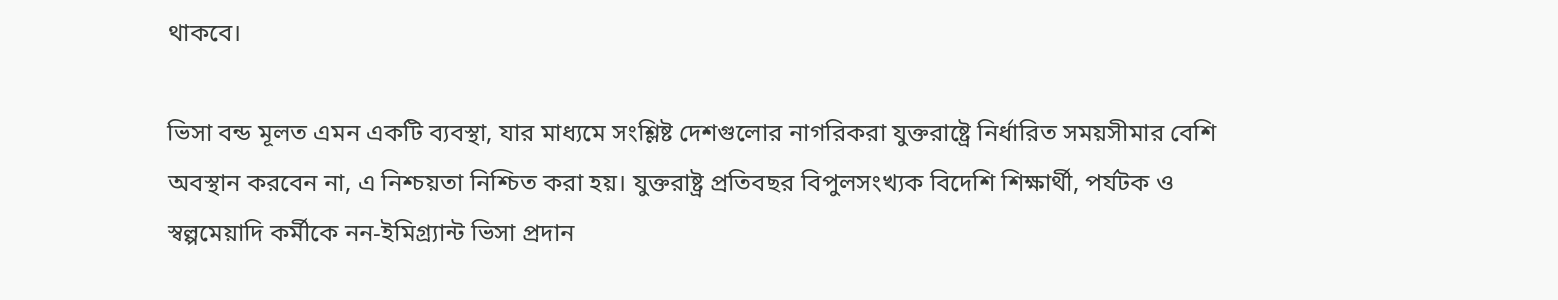থাকবে।

ভিসা বন্ড মূলত এমন একটি ব্যবস্থা, যার মাধ্যমে সংশ্লিষ্ট দেশগুলোর নাগরিকরা যুক্তরাষ্ট্রে নির্ধারিত সময়সীমার বেশি অবস্থান করবেন না, এ নিশ্চয়তা নিশ্চিত করা হয়। যুক্তরাষ্ট্র প্রতিবছর বিপুলসংখ্যক বিদেশি শিক্ষার্থী, পর্যটক ও স্বল্পমেয়াদি কর্মীকে নন-ইমিগ্র্যান্ট ভিসা প্রদান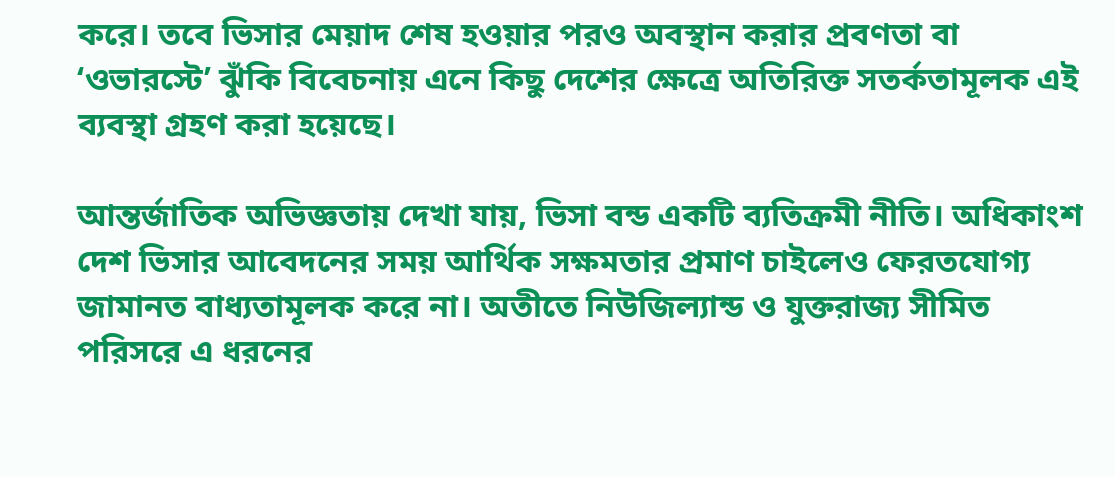করে। তবে ভিসার মেয়াদ শেষ হওয়ার পরও অবস্থান করার প্রবণতা বা ‘ওভারস্টে’ ঝুঁকি বিবেচনায় এনে কিছু দেশের ক্ষেত্রে অতিরিক্ত সতর্কতামূলক এই ব্যবস্থা গ্রহণ করা হয়েছে।

আন্তর্জাতিক অভিজ্ঞতায় দেখা যায়, ভিসা বন্ড একটি ব্যতিক্রমী নীতি। অধিকাংশ দেশ ভিসার আবেদনের সময় আর্থিক সক্ষমতার প্রমাণ চাইলেও ফেরতযোগ্য জামানত বাধ্যতামূলক করে না। অতীতে নিউজিল্যান্ড ও যুক্তরাজ্য সীমিত পরিসরে এ ধরনের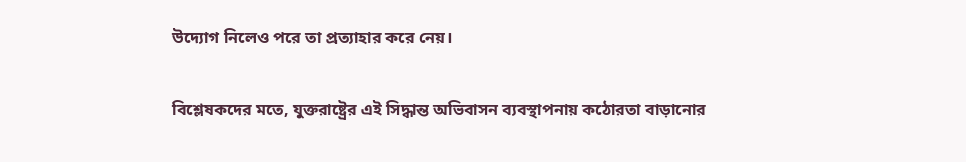উদ্যোগ নিলেও পরে তা প্রত্যাহার করে নেয়।

বিশ্লেষকদের মতে, যুক্তরাষ্ট্রের এই সিদ্ধান্ত অভিবাসন ব্যবস্থাপনায় কঠোরতা বাড়ানোর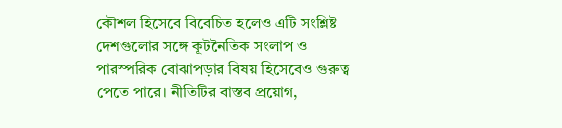কৌশল হিসেবে বিবেচিত হলেও এটি সংশ্লিষ্ট দেশগুলোর সঙ্গে কূটনৈতিক সংলাপ ও পারস্পরিক বোঝাপড়ার বিষয় হিসেবেও গুরুত্ব পেতে পারে। নীতিটির বাস্তব প্রয়োগ,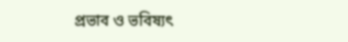প্রভাব ও ভবিষ্যৎ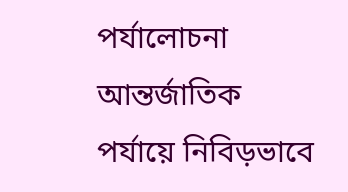পর্যালোচনা আন্তর্জাতিক পর্যায়ে নিবিড়ভাবে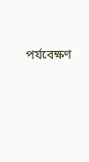পর্যবেক্ষণ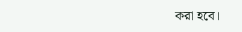করা হবে।